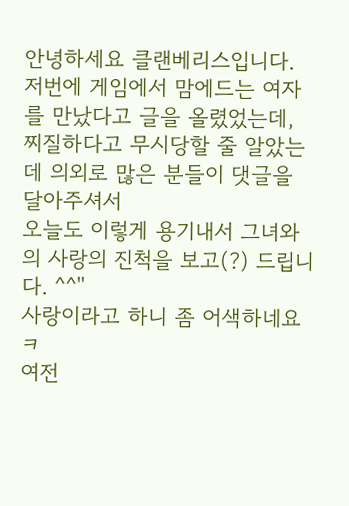안녕하세요 클랜베리스입니다.
저번에 게임에서 맘에드는 여자를 만났다고 글을 올렸었는데,
찌질하다고 무시당할 줄 알았는데 의외로 많은 분들이 댓글을 달아주셔서
오늘도 이렇게 용기내서 그녀와의 사랑의 진척을 보고(?) 드립니다. ^^''
사랑이라고 하니 좀 어색하네요 ㅋ
여전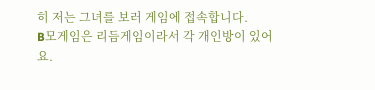히 저는 그녀를 보러 게임에 접속합니다.
B모게임은 리듬게임이라서 각 개인방이 있어요.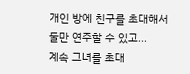개인 방에 친구를 초대해서
둘만 연주할 수 있고...
계속 그녀를 초대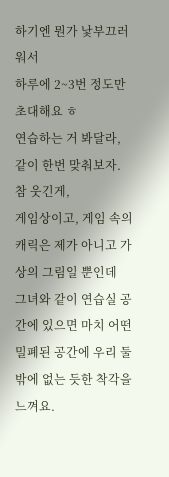하기엔 뭔가 낯부끄러워서
하루에 2~3번 정도만 초대해요 ㅎ
연습하는 거 봐달라,
같이 한번 맞춰보자.
참 웃긴게,
게임상이고, 게임 속의 캐릭은 제가 아니고 가상의 그림일 뿐인데
그녀와 같이 연습실 공간에 있으면 마치 어떤 밀폐된 공간에 우리 둘 밖에 없는 듯한 착각을 느껴요.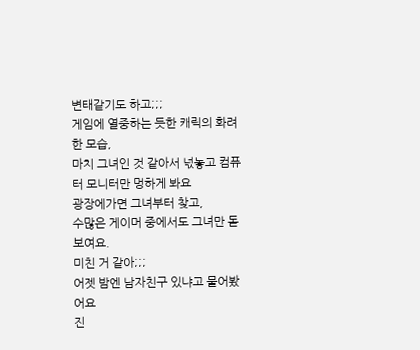변태같기도 하고;;;
게임에 열중하는 듯한 캐릭의 화려한 모습,
마치 그녀인 것 같아서 넋놓고 컴퓨터 모니터만 멍하게 봐요
광장에가면 그녀부터 찾고,
수많은 게이머 중에서도 그녀만 돋보여요.
미친 거 같아;;;
어젯 밤엔 남자친구 있냐고 물어봤어요
진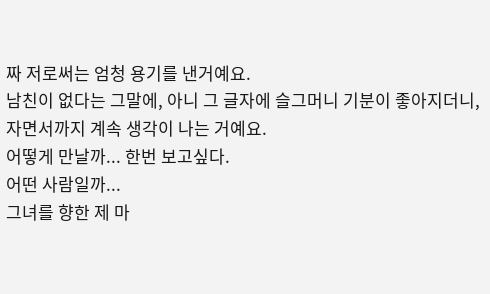짜 저로써는 엄청 용기를 낸거예요.
남친이 없다는 그말에, 아니 그 글자에 슬그머니 기분이 좋아지더니,
자면서까지 계속 생각이 나는 거예요.
어떻게 만날까... 한번 보고싶다.
어떤 사람일까...
그녀를 향한 제 마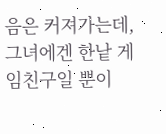음은 커져가는데,
그녀에겐 한낱 게임친구일 뿐이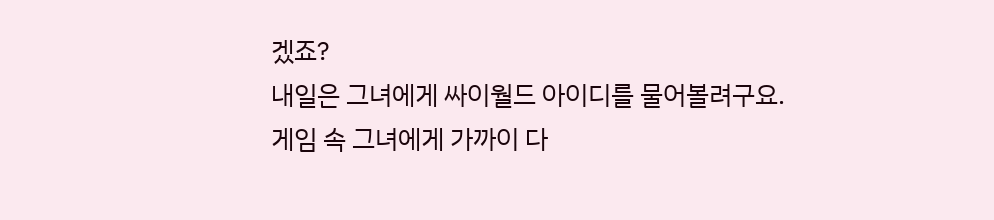겠죠?
내일은 그녀에게 싸이월드 아이디를 물어볼려구요.
게임 속 그녀에게 가까이 다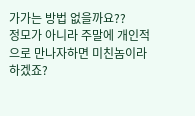가가는 방법 없을까요??
정모가 아니라 주말에 개인적으로 만나자하면 미친놈이라 하겠죠?